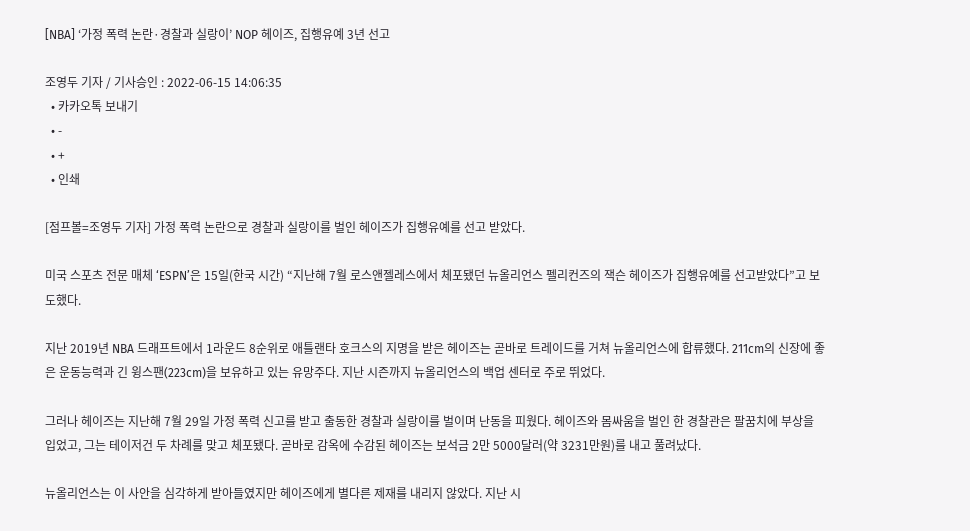[NBA] ‘가정 폭력 논란·경찰과 실랑이’ NOP 헤이즈, 집행유예 3년 선고

조영두 기자 / 기사승인 : 2022-06-15 14:06:35
  • 카카오톡 보내기
  • -
  • +
  • 인쇄

[점프볼=조영두 기자] 가정 폭력 논란으로 경찰과 실랑이를 벌인 헤이즈가 집행유예를 선고 받았다.

미국 스포츠 전문 매체 ‘ESPN’은 15일(한국 시간) “지난해 7월 로스앤젤레스에서 체포됐던 뉴올리언스 펠리컨즈의 잭슨 헤이즈가 집행유예를 선고받았다”고 보도했다.

지난 2019년 NBA 드래프트에서 1라운드 8순위로 애틀랜타 호크스의 지명을 받은 헤이즈는 곧바로 트레이드를 거쳐 뉴올리언스에 합류했다. 211cm의 신장에 좋은 운동능력과 긴 윙스팬(223cm)을 보유하고 있는 유망주다. 지난 시즌까지 뉴올리언스의 백업 센터로 주로 뛰었다.

그러나 헤이즈는 지난해 7월 29일 가정 폭력 신고를 받고 출동한 경찰과 실랑이를 벌이며 난동을 피웠다. 헤이즈와 몸싸움을 벌인 한 경찰관은 팔꿈치에 부상을 입었고, 그는 테이저건 두 차례를 맞고 체포됐다. 곧바로 감옥에 수감된 헤이즈는 보석금 2만 5000달러(약 3231만원)를 내고 풀려났다.

뉴올리언스는 이 사안을 심각하게 받아들였지만 헤이즈에게 별다른 제재를 내리지 않았다. 지난 시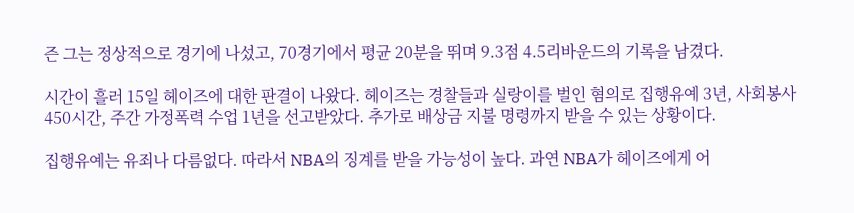즌 그는 정상적으로 경기에 나섰고, 70경기에서 평균 20분을 뛰며 9.3점 4.5리바운드의 기록을 남겼다.

시간이 흘러 15일 헤이즈에 대한 판결이 나왔다. 헤이즈는 경찰들과 실랑이를 벌인 혐의로 집행유예 3년, 사회봉사 450시간, 주간 가정폭력 수업 1년을 선고받았다. 추가로 배상금 지불 명령까지 받을 수 있는 상황이다.

집행유예는 유죄나 다름없다. 따라서 NBA의 징계를 받을 가능성이 높다. 과연 NBA가 헤이즈에게 어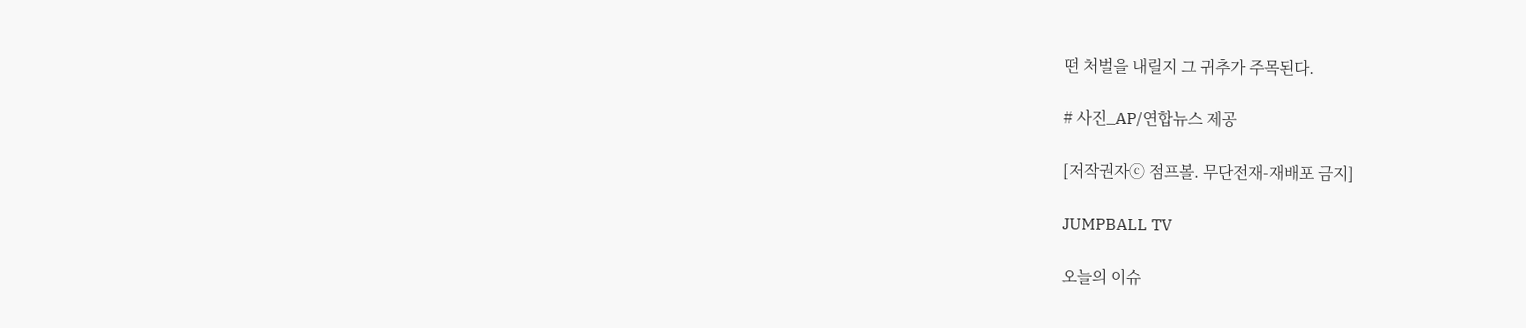떤 처벌을 내릴지 그 귀추가 주목된다.

# 사진_AP/연합뉴스 제공

[저작권자ⓒ 점프볼. 무단전재-재배포 금지]

JUMPBALL TV

오늘의 이슈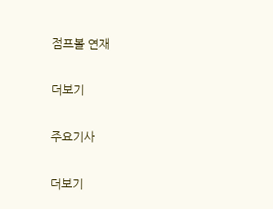점프볼 연재

더보기

주요기사

더보기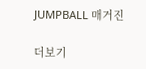JUMPBALL 매거진

더보기